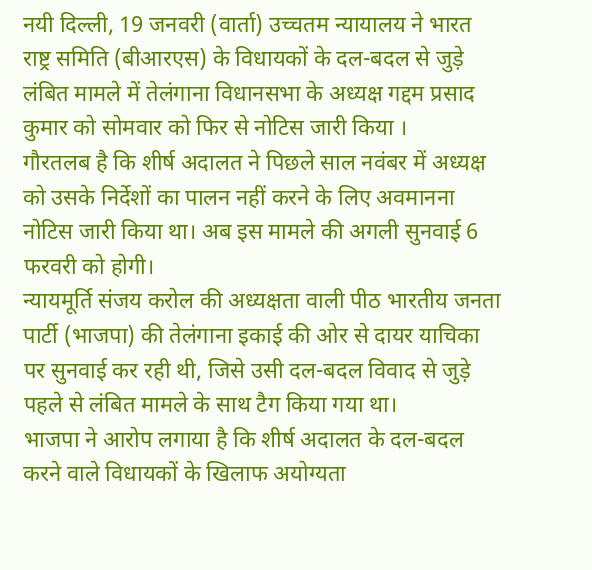नयी दिल्ली, 19 जनवरी (वार्ता) उच्चतम न्यायालय ने भारत राष्ट्र समिति (बीआरएस) के विधायकों के दल-बदल से जुड़े लंबित मामले में तेलंगाना विधानसभा के अध्यक्ष गद्दम प्रसाद कुमार को सोमवार को फिर से नोटिस जारी किया ।
गौरतलब है कि शीर्ष अदालत ने पिछले साल नवंबर में अध्यक्ष को उसके निर्देशों का पालन नहीं करने के लिए अवमानना नोटिस जारी किया था। अब इस मामले की अगली सुनवाई 6 फरवरी को होगी।
न्यायमूर्ति संजय करोल की अध्यक्षता वाली पीठ भारतीय जनता पार्टी (भाजपा) की तेलंगाना इकाई की ओर से दायर याचिका पर सुनवाई कर रही थी, जिसे उसी दल-बदल विवाद से जुड़े पहले से लंबित मामले के साथ टैग किया गया था।
भाजपा ने आरोप लगाया है कि शीर्ष अदालत के दल-बदल करने वाले विधायकों के खिलाफ अयोग्यता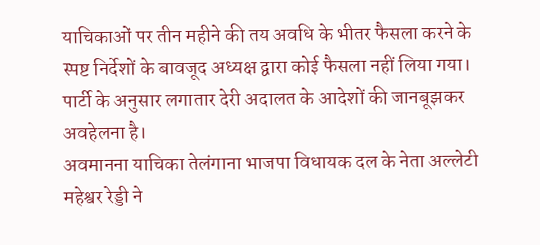याचिकाओं पर तीन महीने की तय अवधि के भीतर फैसला करने के स्पष्ट निर्देशों के बावजूद अध्यक्ष द्वारा कोई फैसला नहीं लिया गया। पार्टी के अनुसार लगातार देरी अदालत के आदेशों की जानबूझकर अवहेलना है।
अवमानना याचिका तेलंगाना भाजपा विधायक दल के नेता अल्लेटी महेश्वर रेड्डी ने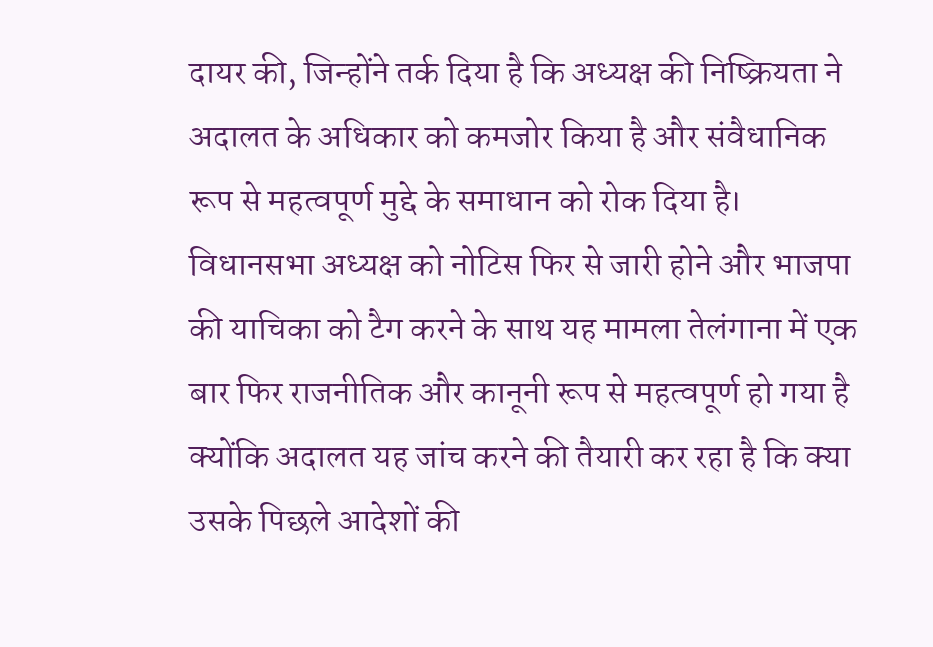दायर की, जिन्होंने तर्क दिया है कि अध्यक्ष की निष्क्रियता ने अदालत के अधिकार को कमजोर किया है और संवैधानिक रूप से महत्वपूर्ण मुद्दे के समाधान को रोक दिया है।
विधानसभा अध्यक्ष को नोटिस फिर से जारी होने और भाजपा की याचिका को टैग करने के साथ यह मामला तेलंगाना में एक बार फिर राजनीतिक और कानूनी रूप से महत्वपूर्ण हो गया है क्योंकि अदालत यह जांच करने की तैयारी कर रहा है कि क्या उसके पिछले आदेशों की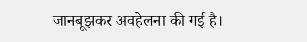जानबूझकर अवहेलना की गई है।